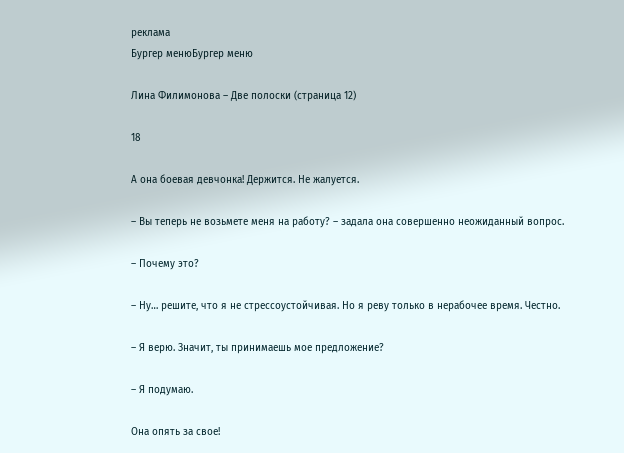реклама
Бургер менюБургер меню

Лина Филимонова – Две полоски (страница 12)

18

А она боевая девчонка! Держится. Не жалуется.

– Вы теперь не возьмете меня на работу? – задала она совершенно неожиданный вопрос.

– Почему это?

– Ну… решите, что я не стрессоустойчивая. Но я реву только в нерабочее время. Честно.

– Я верю. Значит, ты принимаешь мое предложение?

– Я подумаю.

Она опять за свое!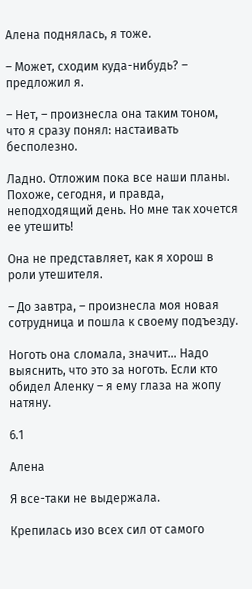Алена поднялась, я тоже.

– Может, сходим куда-нибудь? – предложил я.

– Нет, – произнесла она таким тоном, что я сразу понял: настаивать бесполезно.

Ладно. Отложим пока все наши планы. Похоже, сегодня, и правда, неподходящий день. Но мне так хочется ее утешить!

Она не представляет, как я хорош в роли утешителя.

– До завтра, – произнесла моя новая сотрудница и пошла к своему подъезду.

Ноготь она сломала, значит… Надо выяснить, что это за ноготь. Если кто обидел Аленку – я ему глаза на жопу натяну.

6.1

Алена

Я все-таки не выдержала.

Крепилась изо всех сил от самого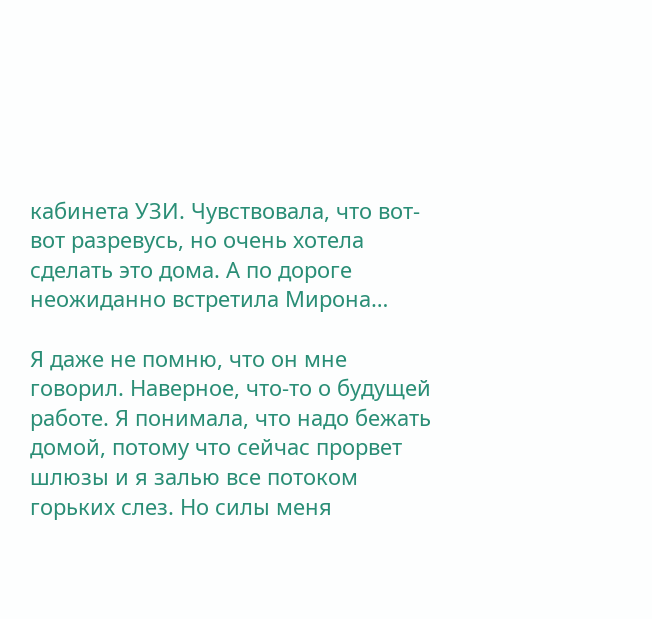кабинета УЗИ. Чувствовала, что вот-вот разревусь, но очень хотела сделать это дома. А по дороге неожиданно встретила Мирона…

Я даже не помню, что он мне говорил. Наверное, что-то о будущей работе. Я понимала, что надо бежать домой, потому что сейчас прорвет шлюзы и я залью все потоком горьких слез. Но силы меня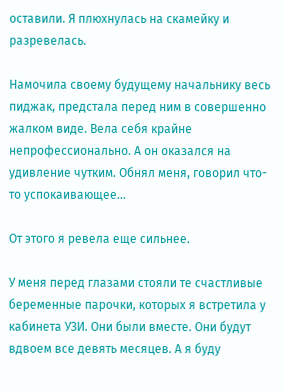оставили. Я плюхнулась на скамейку и разревелась.

Намочила своему будущему начальнику весь пиджак, предстала перед ним в совершенно жалком виде. Вела себя крайне непрофессионально. А он оказался на удивление чутким. Обнял меня, говорил что-то успокаивающее…

От этого я ревела еще сильнее.

У меня перед глазами стояли те счастливые беременные парочки, которых я встретила у кабинета УЗИ. Они были вместе. Они будут вдвоем все девять месяцев. А я буду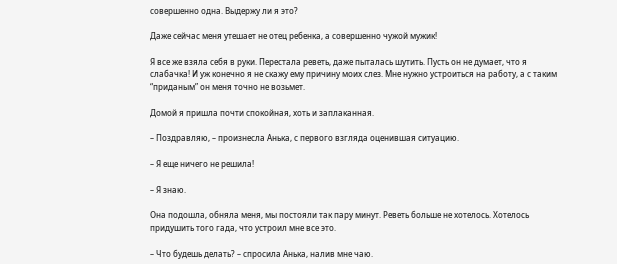совершенно одна. Выдержу ли я это?

Даже сейчас меня утешает не отец ребенка, а совершенно чужой мужик!

Я все же взяла себя в руки. Перестала реветь, даже пыталась шутить. Пусть он не думает, что я слабачка! И уж конечно я не скажу ему причину моих слез. Мне нужно устроиться на работу, а с таким “приданым” он меня точно не возьмет.

Домой я пришла почти спокойная, хоть и заплаканная.

– Поздравляю, – произнесла Анька, с первого взгляда оценившая ситуацию.

– Я еще ничего не решила!

– Я знаю.

Она подошла, обняла меня, мы постояли так пару минут. Реветь больше не хотелось. Хотелось придушить того гада, что устроил мне все это.

– Что будешь делать? – спросила Анька, налив мне чаю.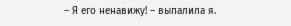– Я его ненавижу! – выпалила я.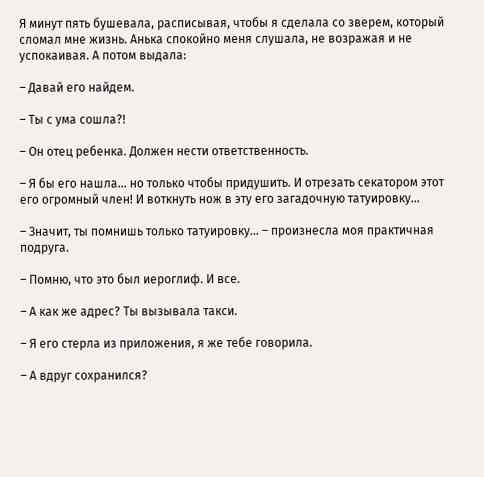Я минут пять бушевала, расписывая, чтобы я сделала со зверем, который сломал мне жизнь. Анька спокойно меня слушала, не возражая и не успокаивая. А потом выдала:

– Давай его найдем.

– Ты с ума сошла?!

– Он отец ребенка. Должен нести ответственность.

– Я бы его нашла… но только чтобы придушить. И отрезать секатором этот его огромный член! И воткнуть нож в эту его загадочную татуировку…

– Значит, ты помнишь только татуировку… – произнесла моя практичная подруга.

– Помню, что это был иероглиф. И все.

– А как же адрес? Ты вызывала такси.

– Я его стерла из приложения, я же тебе говорила.

– А вдруг сохранился?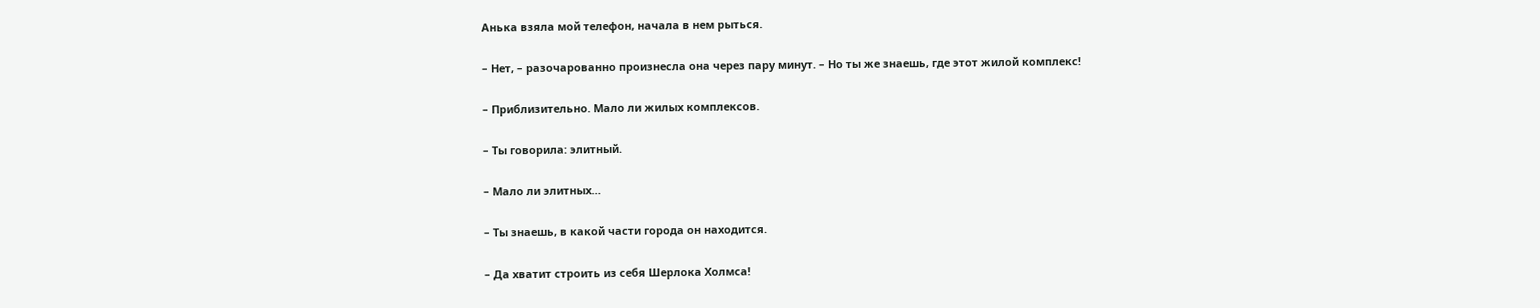Анька взяла мой телефон, начала в нем рыться.

– Нет, – разочарованно произнесла она через пару минут. – Но ты же знаешь, где этот жилой комплекс!

– Приблизительно. Мало ли жилых комплексов.

– Ты говорила: элитный.

– Мало ли элитных…

– Ты знаешь, в какой части города он находится.

– Да хватит строить из себя Шерлока Холмса!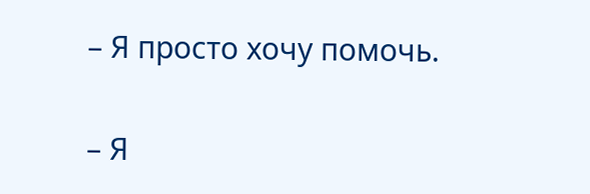– Я просто хочу помочь.

– Я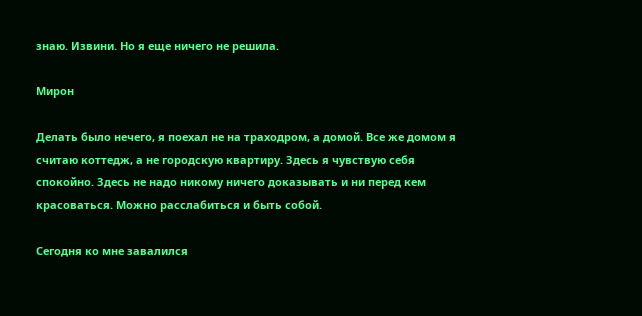знаю. Извини. Но я еще ничего не решила.

Мирон

Делать было нечего, я поехал не на траходром, а домой. Все же домом я считаю коттедж, а не городскую квартиру. Здесь я чувствую себя спокойно. Здесь не надо никому ничего доказывать и ни перед кем красоваться. Можно расслабиться и быть собой.

Сегодня ко мне завалился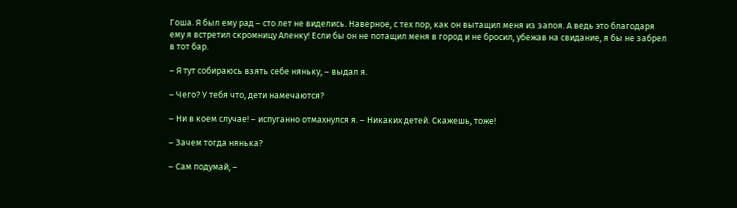Гоша. Я был ему рад – сто лет не виделись. Наверное, с тех пор, как он вытащил меня из запоя. А ведь это благодаря ему я встретил скромницу Аленку! Если бы он не потащил меня в город и не бросил, убежав на свидание, я бы не забрел в тот бар.

– Я тут собираюсь взять себе няньку, – выдал я.

– Чего? У тебя что, дети намечаются?

– Ни в коем случае! – испуганно отмахнулся я. – Никаких детей. Скажешь, тоже!

– Зачем тогда нянька?

– Сам подумай, –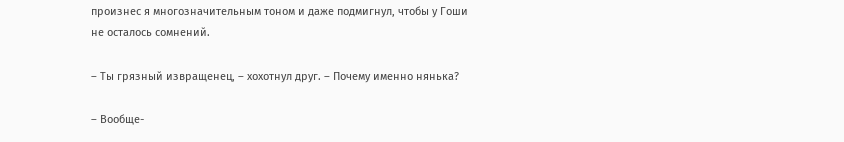произнес я многозначительным тоном и даже подмигнул, чтобы у Гоши не осталось сомнений.

– Ты грязный извращенец, – хохотнул друг. – Почему именно нянька?

– Вообще-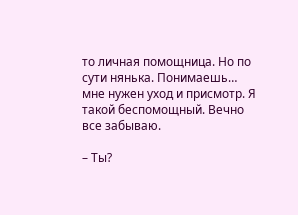то личная помощница. Но по сути нянька. Понимаешь… мне нужен уход и присмотр. Я такой беспомощный. Вечно все забываю.

– Ты?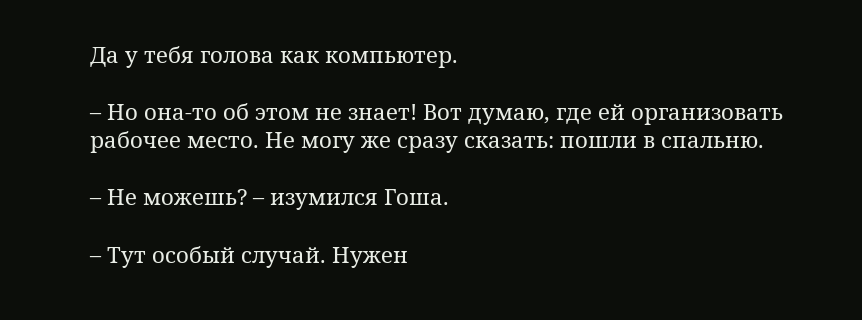Да у тебя голова как компьютер.

– Но она-то об этом не знает! Вот думаю, где ей организовать рабочее место. Не могу же сразу сказать: пошли в спальню.

– Не можешь? – изумился Гоша.

– Тут особый случай. Нужен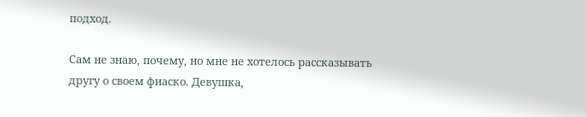подход.

Сам не знаю, почему, но мне не хотелось рассказывать другу о своем фиаско. Девушка,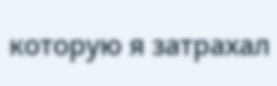которую я затрахал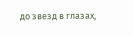до звезд в глазах,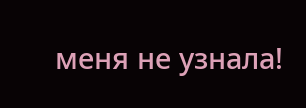меня не узнала!